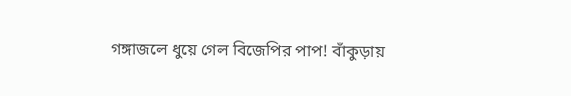গঙ্গাজলে ধুয়ে গেল বিজেপির পাপ! বাঁকুড়ায়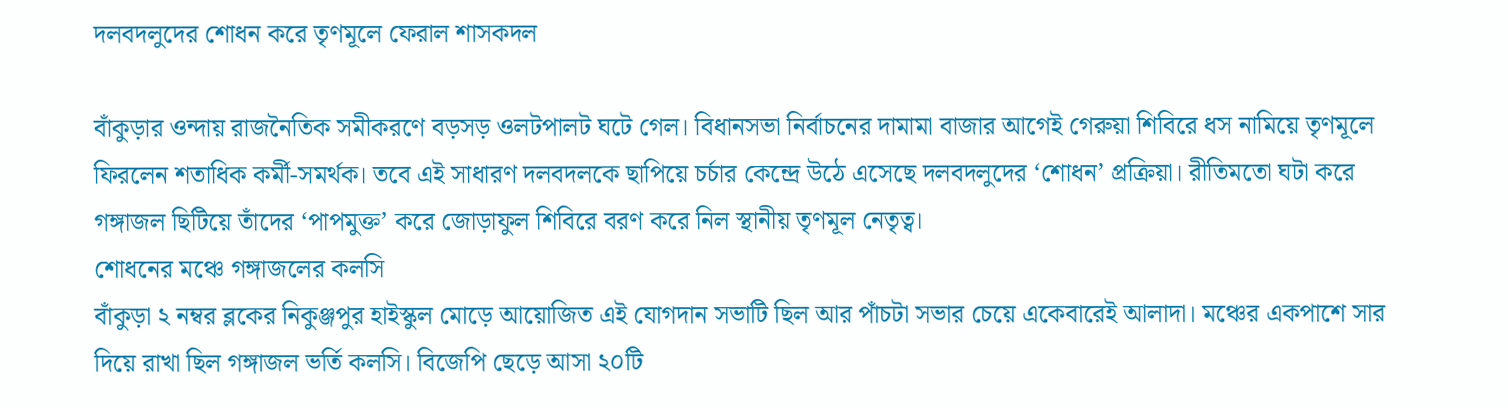দলবদলুদের শোধন করে তৃণমূলে ফেরাল শাসকদল

বাঁকুড়ার ওন্দায় রাজনৈতিক সমীকরণে বড়সড় ওলটপালট ঘটে গেল। বিধানসভা নির্বাচনের দামামা বাজার আগেই গেরুয়া শিবিরে ধস নামিয়ে তৃণমূলে ফিরলেন শতাধিক কর্মী-সমর্থক। তবে এই সাধারণ দলবদলকে ছাপিয়ে চর্চার কেন্দ্রে উঠে এসেছে দলবদলুদের ‘শোধন’ প্রক্রিয়া। রীতিমতো ঘটা করে গঙ্গাজল ছিটিয়ে তাঁদের ‘পাপমুক্ত’ করে জোড়াফুল শিবিরে বরণ করে নিল স্থানীয় তৃণমূল নেতৃত্ব।
শোধনের মঞ্চে গঙ্গাজলের কলসি
বাঁকুড়া ২ নম্বর ব্লকের নিকুঞ্জপুর হাইস্কুল মোড়ে আয়োজিত এই যোগদান সভাটি ছিল আর পাঁচটা সভার চেয়ে একেবারেই আলাদা। মঞ্চের একপাশে সার দিয়ে রাখা ছিল গঙ্গাজল ভর্তি কলসি। বিজেপি ছেড়ে আসা ২০টি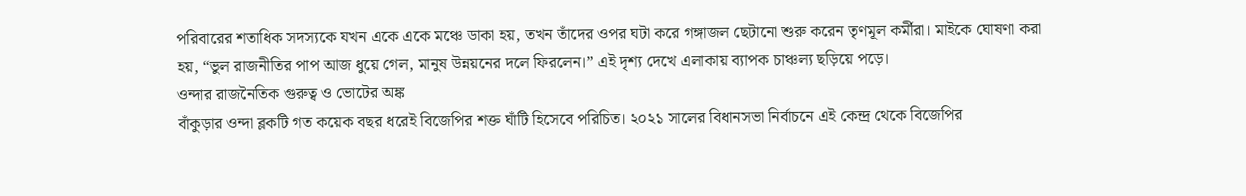পরিবারের শতাধিক সদস্যকে যখন একে একে মঞ্চে ডাকা হয়, তখন তাঁদের ওপর ঘটা করে গঙ্গাজল ছেটানো শুরু করেন তৃণমূল কর্মীরা। মাইকে ঘোষণা করা হয়, “ভুল রাজনীতির পাপ আজ ধুয়ে গেল, মানুষ উন্নয়নের দলে ফিরলেন।” এই দৃশ্য দেখে এলাকায় ব্যাপক চাঞ্চল্য ছড়িয়ে পড়ে।
ওন্দার রাজনৈতিক গুরুত্ব ও ভোটের অঙ্ক
বাঁকুড়ার ওন্দা ব্লকটি গত কয়েক বছর ধরেই বিজেপির শক্ত ঘাঁটি হিসেবে পরিচিত। ২০২১ সালের বিধানসভা নির্বাচনে এই কেন্দ্র থেকে বিজেপির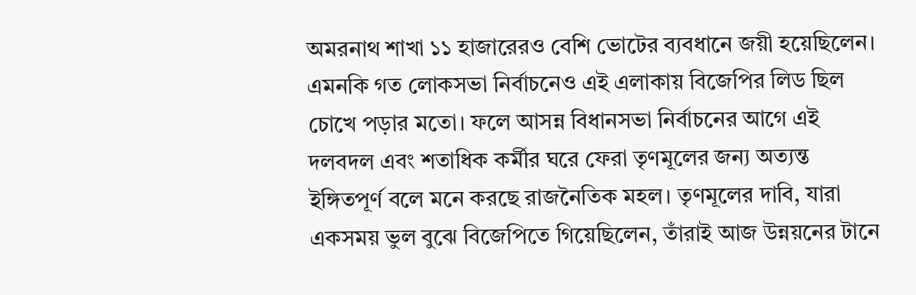অমরনাথ শাখা ১১ হাজারেরও বেশি ভোটের ব্যবধানে জয়ী হয়েছিলেন। এমনকি গত লোকসভা নির্বাচনেও এই এলাকায় বিজেপির লিড ছিল চোখে পড়ার মতো। ফলে আসন্ন বিধানসভা নির্বাচনের আগে এই দলবদল এবং শতাধিক কর্মীর ঘরে ফেরা তৃণমূলের জন্য অত্যন্ত ইঙ্গিতপূর্ণ বলে মনে করছে রাজনৈতিক মহল। তৃণমূলের দাবি, যারা একসময় ভুল বুঝে বিজেপিতে গিয়েছিলেন, তাঁরাই আজ উন্নয়নের টানে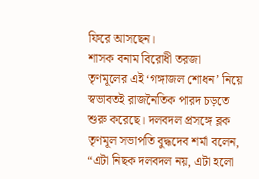ফিরে আসছেন।
শাসক বনাম বিরোধী তরজা
তৃণমূলের এই ‘গঙ্গাজল শোধন’ নিয়ে স্বভাবতই রাজনৈতিক পারদ চড়তে শুরু করেছে। দলবদল প্রসঙ্গে ব্লক তৃণমূল সভাপতি বুদ্ধদেব শর্মা বলেন, “এটা নিছক দলবদল নয়, এটা হলো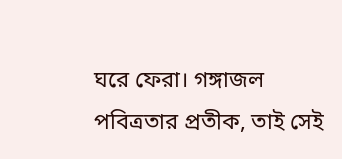ঘরে ফেরা। গঙ্গাজল পবিত্রতার প্রতীক, তাই সেই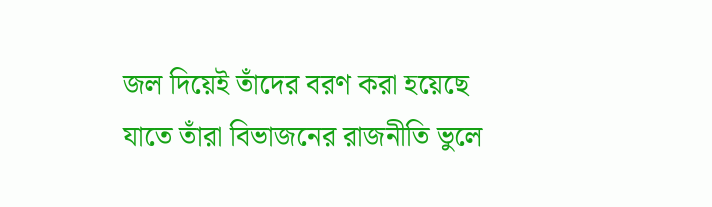জল দিয়েই তাঁদের বরণ করা হয়েছে যাতে তাঁরা বিভাজনের রাজনীতি ভুলে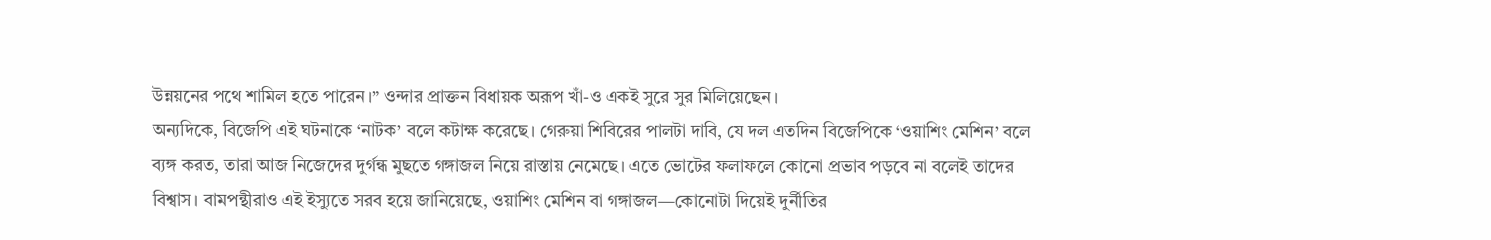উন্নয়নের পথে শামিল হতে পারেন।” ওন্দার প্রাক্তন বিধায়ক অরূপ খাঁ-ও একই সুরে সুর মিলিয়েছেন।
অন্যদিকে, বিজেপি এই ঘটনাকে ‘নাটক’ বলে কটাক্ষ করেছে। গেরুয়া শিবিরের পালটা দাবি, যে দল এতদিন বিজেপিকে ‘ওয়াশিং মেশিন’ বলে ব্যঙ্গ করত, তারা আজ নিজেদের দুর্গন্ধ মুছতে গঙ্গাজল নিয়ে রাস্তায় নেমেছে। এতে ভোটের ফলাফলে কোনো প্রভাব পড়বে না বলেই তাদের বিশ্বাস। বামপন্থীরাও এই ইস্যুতে সরব হয়ে জানিয়েছে, ওয়াশিং মেশিন বা গঙ্গাজল—কোনোটা দিয়েই দুর্নীতির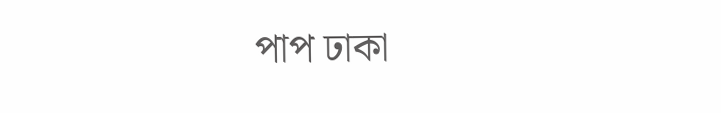পাপ ঢাকা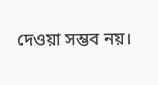দেওয়া সম্ভব নয়।